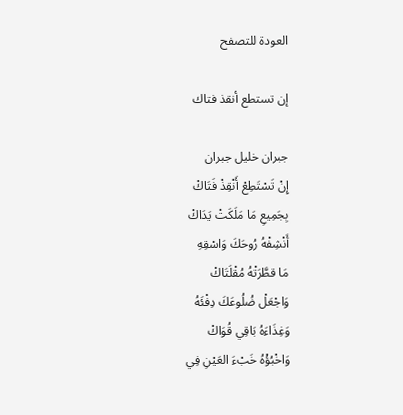العودة للتصفح

إن تستطع أنقذ فتاك

جبران خليل جبران
إِنْ تَسْتَطِعْ أَنْقِذْ فَتَاكْ
بِجَمِيعِ مَا مَلَكَتْ يَدَاكْ
أَنْشِفْهُ رُوحَكَ وَاسْقِهِ
مَا قطَّرَتْهُ مُقْلَتَاكْ
وَاجْعَلْ ضُلُوعَكَ دِفْئَهُ
وَغِذَاءَهُ بَاقِي قُوَاكْ
وَاخْبُؤْهُ خَبْءَ العَيْنِ فِي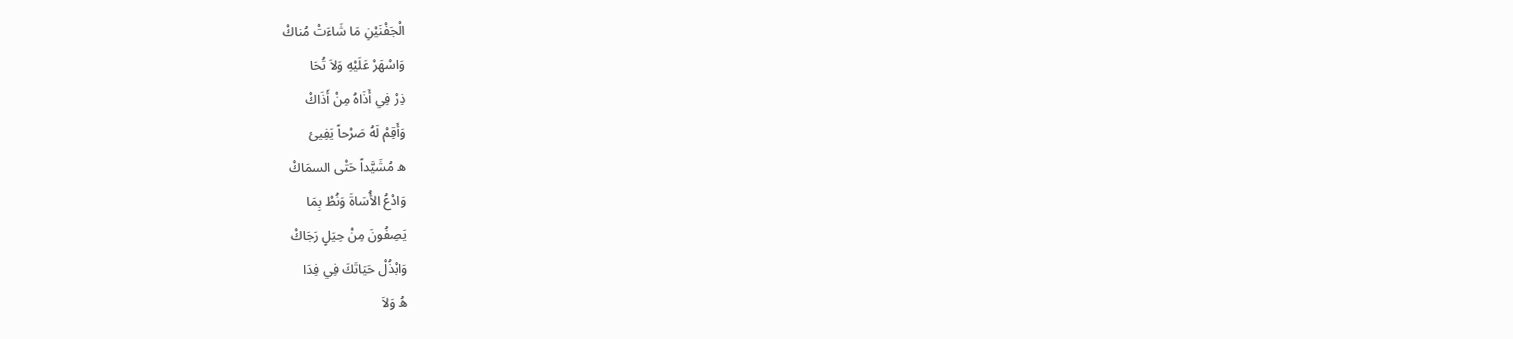الْجَفْنَيْنِ مَا شَاءَتْ مُناكْ
وَاسْهَرْ عَلَيْهِ وَلاَ تُحَا
ذِرْ فِي أَذَاهُ مِنْ أَذَاكْ
وَأَقِمْ لَهُ صَرْحاً يَفِيئ
ه مُشَيَّداً حَتْى السمَاكْ
وَادْعُ الأُسَاةَ وَنُطْ بِمَا
يَصِفُونَ مِنْ حِيَلٍ رَجَاكْ
وَابْذُلْ حَيَاتَكَ فِي فِدَا
هُ وَلاَ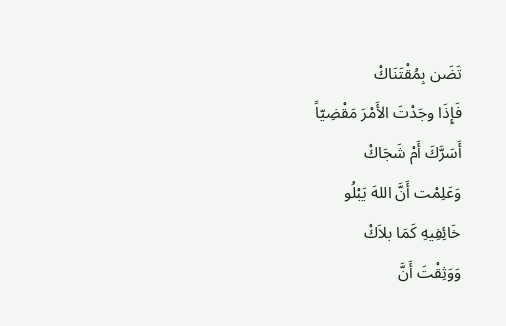تَضَن بِمُقْتَنَاكْ
فَإِذَا وجَدْتَ الأَمْرَ مَقْضِيّاً
أَسَرَّكَ أَمْ شَجَاكْ
وَعَلِمْت أَنَّ اللهَ يَبْلُو
خَائِفِيهِ كَمَا بلاَكْ
وَوَثِقْتَ أَنَّ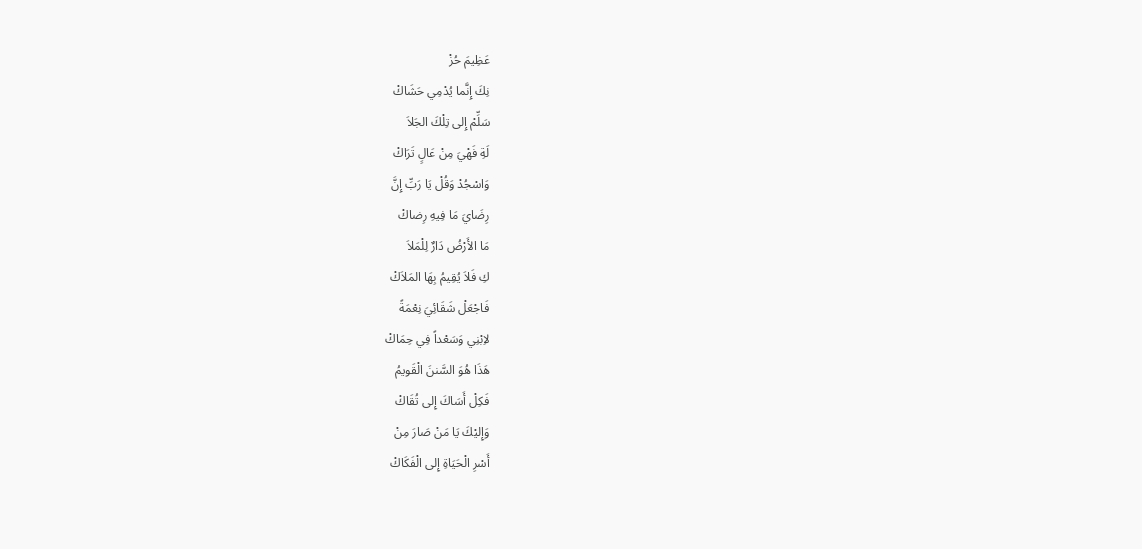عَظِيمَ حُزْ
نِكَ إِنَّما يُدْمِي حَشَاكْ
سَلِّمْ إِلى تِلْكَ الجَلاَ
لَةِ فَهْيَ مِنْ عَالٍ تَرَاكْ
وَاسْجُدْ وَقُلْ يَا رَبِّ إِنَّ
رِضَايَ مَا فِيهِ رِضاكْ
مَا الأَرْضُ دَارٌ لِلْمَلاَ
كِ فَلاَ يُقِيمُ بِهَا المَلاَكْ
فَاجْعَلْ شَقَائِيَ نِعْمَةً
لاِبْنِي وَسَعْداً فِي حِمَاكْ
هَذَا هُوَ السَّننَ الْقَويمُ
فَكِلْ أَسَاكَ إِلى تُقَاكْ
وَإِليْكَ يَا مَنْ صَارَ مِنْ
أَسْرِ الْحَيَاةِ إِلى الْفَكَاكْ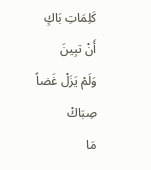كَلِمَاتِ بَاكٍ أَنْ تبِينَ
وَلَمْ يَزَلْ غَضاً صِبَاكْ
مَا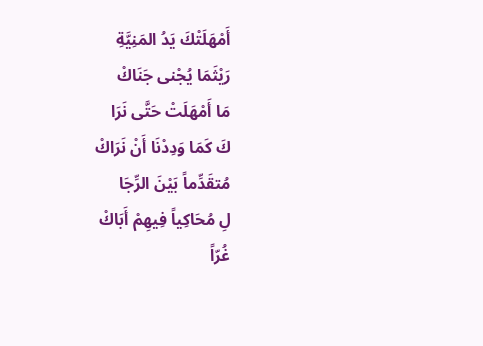أَمْهَلَتْكَ يَدُ المَنِيَّةِ
رَيْثَمَا يُجْنى جَنَاكْ
مَا أَمْهَلَتْ حَتَّى نَرَا
كَ كَمَا وَدِدْنَا أَنْ نَرَاكْ
مُتقَدِّماً بَيْنَ الرِّجَا
لِ مُحَاكِياً فِيهِمْ أَبَاكْ
غُرّاً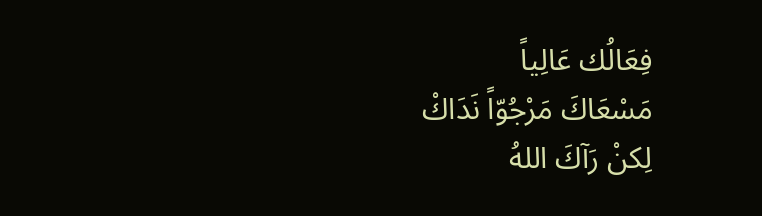فِعَالُك عَالِياً
مَسْعَاكَ مَرْجُوّاً نَدَاكْ
لِكنْ رَآكَ اللهُ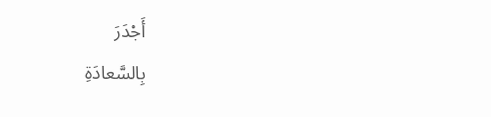أَجْدَرَ
بِالسَّعادَةِ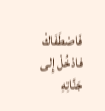فَاصْطَفَاكْ
فادْخُلْ إِلى جَنَّاتِهِ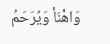وَاهْنَأ وَيُرَحَمُ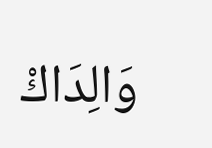وَالِدَاكْ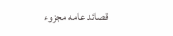قصائد عامه مجزوء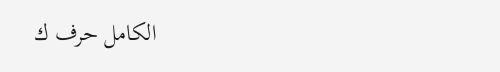الكامل حرف ك